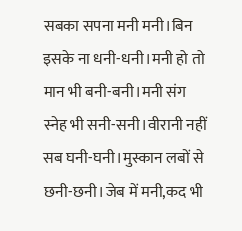सबका सपना मनी मनी।बिन इसके ना धनी-धनी।मनी हो तो मान भी बनी-बनी।मनी संग स्नेह भी सनी-सनी।वीरानी नहीं सब घनी-घनी।मुस्कान लबों से छनी-छनी।जेब में मनी,कद भी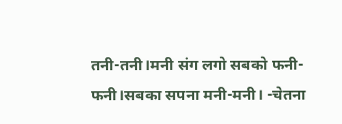तनी-तनी।मनी संग लगो सबको फनी-फनी।सबका सपना मनी-मनी। -चेतना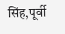सिंह,पूर्वी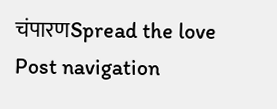चंपारणSpread the love Post navigation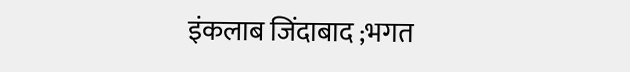इंकलाब जिंदाबाद ;भगत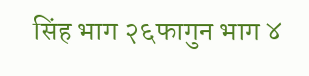सिंह भाग २६फागुन भाग ४